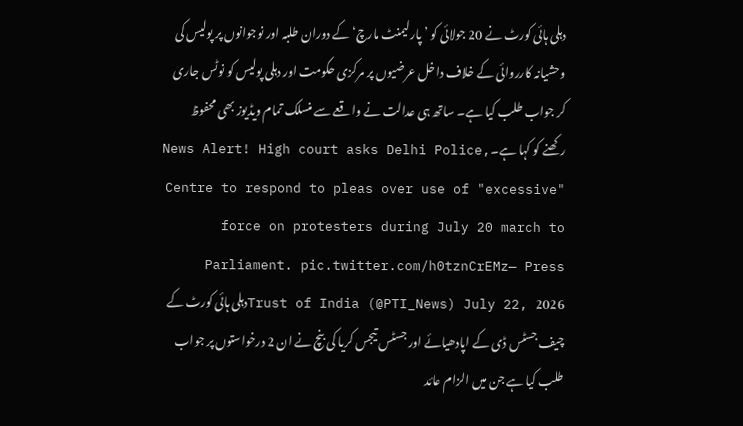دہلی ہائی کورٹ نے 20 جولائی کو ’پارلیمنٹ مارچ‘ کے دوران طلبہ اور نوجوانوں پر پولیس کی وحشیانہ کارروائی کے خلاف داخل عرضیوں پر مرکزی حکومت اور دہلی پولیس کو نوٹس جاری کر جواب طلب کیا ہے۔ ساتھ ہی عدالت نے واقعے سے منسلک تمام ویڈیوز بھی محفوظ رکھنے کو کہا ہے۔News Alert! High court asks Delhi Police, Centre to respond to pleas over use of "excessive" force on protesters during July 20 march to Parliament. pic.twitter.com/h0tznCrEMz— Press Trust of India (@PTI_News) July 22, 2026دہلی ہائی کورٹ کے چیف جسٹس ڈی کے اپادھیائے اور جسٹس تیجس کریا کی بنچ نے ان 2 درخواستوں پر جواب طلب کیا ہے جن میں الزام عائد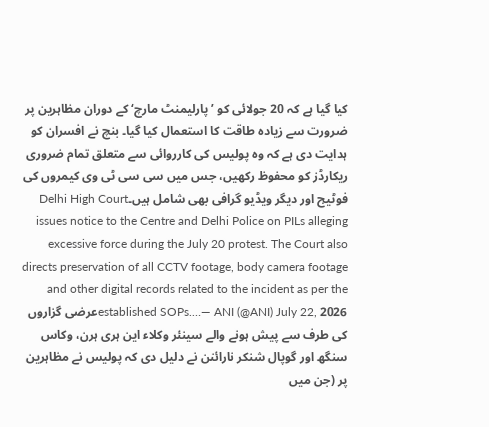کیا گیا ہے کہ 20 جولائی کو ’پارلیمنٹ مارچ‘ کے دوران مظاہرین پر ضرورت سے زیادہ طاقت کا استعمال کیا گیا۔ بنچ نے افسران کو ہدایت دی ہے کہ وہ پولیس کی کارروائی سے متعلق تمام ضروری ریکارڈز کو محفوظ رکھیں، جس میں سی سی ٹی وی کیمروں کی فوٹیج اور دیگر ویڈیو گرافی بھی شامل ہیں۔Delhi High Court issues notice to the Centre and Delhi Police on PILs alleging excessive force during the July 20 protest. The Court also directs preservation of all CCTV footage, body camera footage and other digital records related to the incident as per the established SOPs.…— ANI (@ANI) July 22, 2026عرضی گزاروں کی طرف سے پیش ہونے والے سینئر وکلاء این ہری ہرن، وکاس سنگھ اور گوپال شنکر نارائنن نے دلیل دی کہ پولیس نے مظاہرین پر (جن میں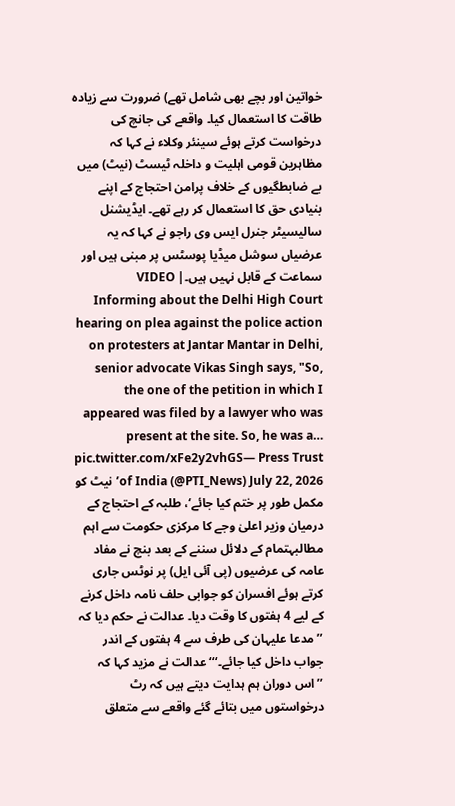خواتین اور بچے بھی شامل تھے) ضرورت سے زیادہ طاقت کا استعمال کیا۔ واقعے کی جانچ کی درخواست کرتے ہوئے سینئر وکلاء نے کہا کہ مظاہرین قومی اہلیت و داخلہ ٹیسٹ (نیٹ) میں بے ضابطگیوں کے خلاف پرامن احتجاج کے اپنے بنیادی حق کا استعمال کر رہے تھے۔ ایڈیشنل سالیسیٹر جنرل ایس وی راجو نے کہا کہ یہ عرضیاں سوشل میڈیا پوسٹس پر مبنی ہیں اور سماعت کے قابل نہیں ہیں۔VIDEO | Informing about the Delhi High Court hearing on plea against the police action on protesters at Jantar Mantar in Delhi, senior advocate Vikas Singh says, "So, the one of the petition in which I appeared was filed by a lawyer who was present at the site. So, he was a… pic.twitter.com/xFe2y2vhGS— Press Trust of India (@PTI_News) July 22, 2026’نیٹ کو مکمل طور پر ختم کیا جائے‘، طلبہ کے احتجاج کے درمیان وزیر اعلیٰ وجے کا مرکزی حکومت سے اہم مطالبہتمام کے دلائل سننے کے بعد بنچ نے مفاد عامہ کی عرضیوں (پی آئی ایل) پر نوٹس جاری کرتے ہوئے افسران کو جوابی حلف نامہ داخل کرنے کے لیے 4 ہفتوں کا وقت دیا۔ عدالت نے حکم دیا کہ ’’مدعا علیہان کی طرف سے 4 ہفتوں کے اندر جواب داخل کیا جائے۔‘‘‘ عدالت نے مزید کہا کہ ’’اس دوران ہم ہدایت دیتے ہیں کہ رٹ درخواستوں میں بتائے گئے واقعے سے متعلق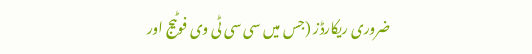ضروری ریکارڈز (جس میں سی سی ٹی وی فوٹیج اور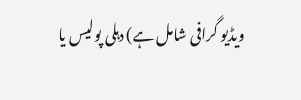ویڈیو گرافی شامل ہے) دہلی پولیس یا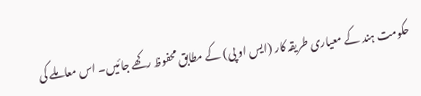حکومت ہند کے معیاری طریقہ کار (ایس او پی) کے مطابق محفوظ رکھے جائیں۔ اس معاملے کی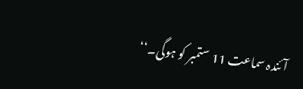آئندہ سماعت 11 ستمبر کو ہوگی۔‘‘